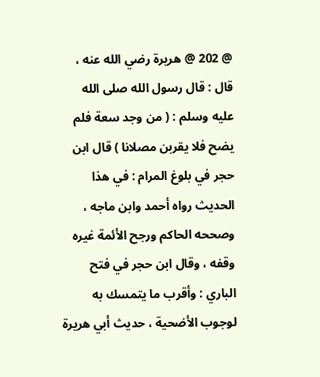@ 202 @ هريرة رضي الله عنه ، قال : قال رسول الله صلى الله عليه وسلم : ( من وجد سعة فلم يضح فلا يقربن مصلانا ) قال ابن حجر في بلوغ المرام : في هذا الحديث رواه أحمد وابن ماجه ، وصححه الحاكم ورجح الأئمة غيره وقفه ، وقال ابن حجر في فتح الباري : وأقرب ما يتمسك به لوجوب الأضحية ، حديث أبي هريرة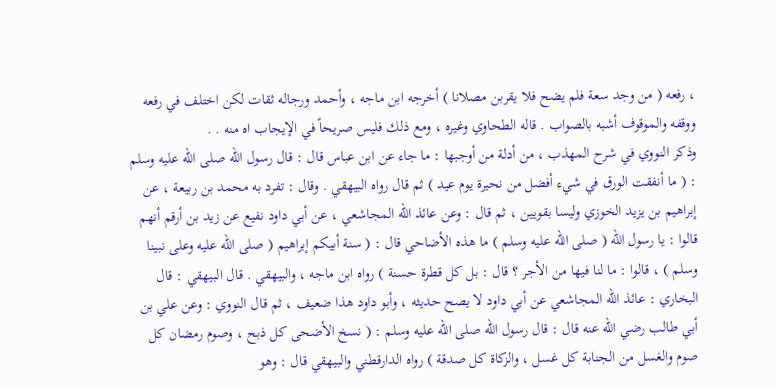، رفعه ( من وجد سعة فلم يضح فلا يقربن مصلانا ) أخرجه ابن ماجه ، وأحمد ورجاله ثقات لكن اختلف في رفعه ووقفه والموقوف أشبه بالصواب . قاله الطحاوي وغيره ، ومع ذلك فليس صريحاً في الإيجاب اه منه . .
وذكر النووي في شرح المهذب ، من أدلة من أوجبها : ما جاء عن ابن عباس قال : قال رسول الله صلى الله عليه وسلم : ( ما أنفقت الورق في شيء أفضل من نحيرة يوم عيد ) ثم قال رواه البيهقي . وقال : تفرد به محمد بن ربيعة ، عن إبراهيم بن يزيد الخوزي وليسا بقويين ، ثم قال : وعن عائذ الله المجاشعي ، عن أبي داود نفيع عن زيد بن أرقم أنهم قالوا : يا رسول الله ( صلى الله عليه وسلم ) ما هذه الأضاحي قال : ( سنة أبيكم إبراهيم ( صلى الله عليه وعلى نبينا وسلم ) ، قالوا : ما لنا فيها من الأجر ؟ قال : بل كل قطرة حسنة ) رواه ابن ماجه ، والبيهقي . قال البيهقي : قال البخاري : عائذ الله المجاشعي عن أبي داود لا يصح حديثه ، وأبو داود هذا ضعيف ، ثم قال النووي : وعن علي بن أبي طالب رضي الله عنه قال : قال رسول الله صلى الله عليه وسلم : ( نسخ الأضحى كل ذبح ، وصوم رمضان كل صوم والغسل من الجنابة كل غسل ، والزكاة كل صدقة ) رواه الدارقطني والبيهقي قال : وهو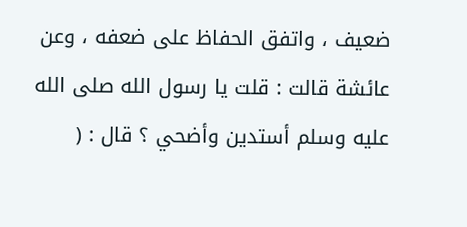ضعيف ، واتفق الحفاظ على ضعفه ، وعن عائشة قالت : قلت يا رسول الله صلى الله عليه وسلم أستدين وأضحي ؟ قال : (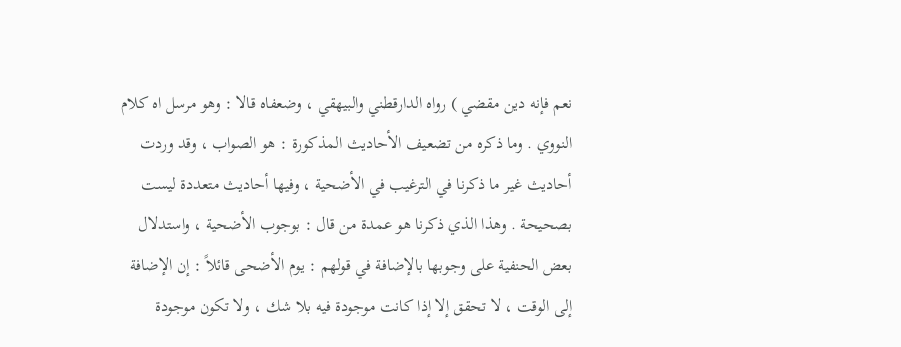نعم فإنه دين مقضي ) رواه الدارقطني والبيهقي ، وضعفاه قالا : وهو مرسل اه كلام النووي . وما ذكره من تضعيف الأحاديث المذكورة : هو الصواب ، وقد وردت أحاديث غير ما ذكرنا في الترغيب في الأضحية ، وفيها أحاديث متعددة ليست بصحيحة . وهذا الذي ذكرنا هو عمدة من قال : بوجوب الأضحية ، واستدلال بعض الحنفية على وجوبها بالإضافة في قولهم : يوم الأضحى قائلاً : إن الإضافة إلى الوقت ، لا تحقق إلا إذا كانت موجودة فيه بلا شك ، ولا تكون موجودة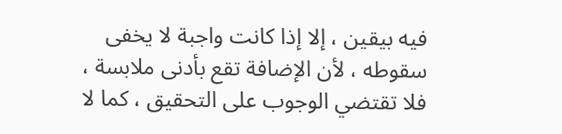فيه بيقين ، إلا إذا كانت واجبة لا يخفى سقوطه ، لأن الإضافة تقع بأدنى ملابسة ، فلا تقتضي الوجوب على التحقيق ، كما لا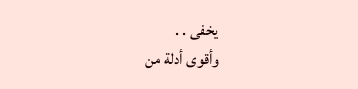يخفى . .
وأقوى أدلة من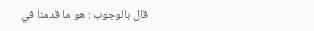قال بالوجوب : هو ما قدمنا في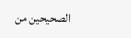الصحيحين من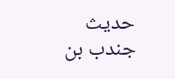حديث جندب بن